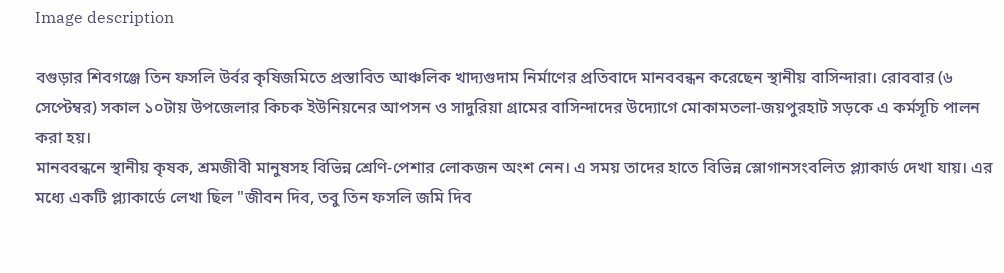Image description

বগুড়ার শিবগঞ্জে তিন ফসলি উর্বর কৃষিজমিতে প্রস্তাবিত আঞ্চলিক খাদ্যগুদাম নির্মাণের প্রতিবাদে মানববন্ধন করেছেন স্থানীয় বাসিন্দারা। রোববার (৬ সেপ্টেম্বর) সকাল ১০টায় উপজেলার কিচক ইউনিয়নের আপসন ও সাদুরিয়া গ্রামের বাসিন্দাদের উদ্যোগে মোকামতলা-জয়পুরহাট সড়কে এ কর্মসূচি পালন করা হয়।
মানববন্ধনে স্থানীয় কৃষক, শ্রমজীবী মানুষসহ বিভিন্ন শ্রেণি-পেশার লোকজন অংশ নেন। এ সময় তাদের হাতে বিভিন্ন স্লোগানসংবলিত প্ল্যাকার্ড দেখা যায়। এর মধ্যে একটি প্ল্যাকার্ডে লেখা ছিল "জীবন দিব, তবু তিন ফসলি জমি দিব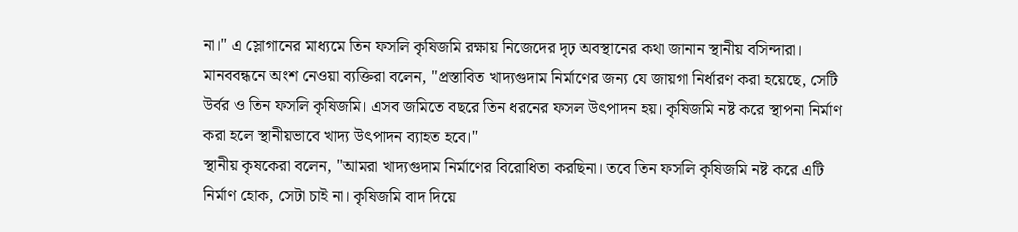না।" এ স্লোগানের মাধ্যমে তিন ফসলি কৃষিজমি রক্ষায় নিজেদের দৃঢ় অবস্থানের কথা জানান স্থানীয় বসিন্দারা।
মানববন্ধনে অংশ নেওয়া ব্যক্তিরা বলেন, "প্রস্তাবিত খাদ্যগুদাম নির্মাণের জন্য যে জায়গা নির্ধারণ করা হয়েছে, সেটি উর্বর ও তিন ফসলি কৃষিজমি। এসব জমিতে বছরে তিন ধরনের ফসল উৎপাদন হয়। কৃষিজমি নষ্ট করে স্থাপনা নির্মাণ করা হলে স্থানীয়ভাবে খাদ্য উৎপাদন ব্যাহত হবে।"
স্থানীয় কৃষকেরা বলেন, "আমরা খাদ্যগুদাম নির্মাণের বিরোধিতা করছিনা। তবে তিন ফসলি কৃষিজমি নষ্ট করে এটি নির্মাণ হোক, সেটা চাই না। কৃষিজমি বাদ দিয়ে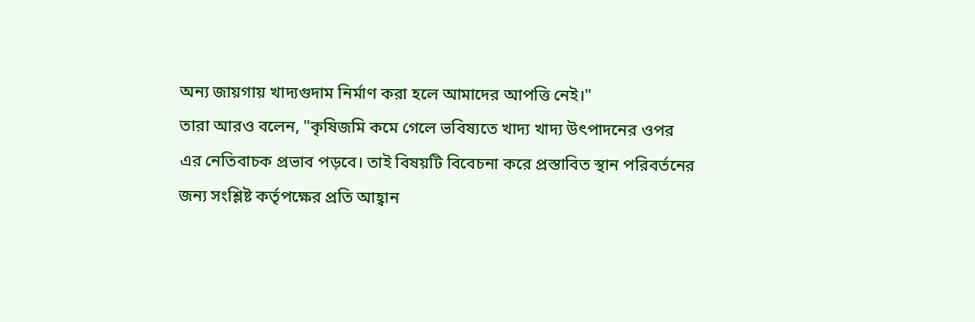অন্য জায়গায় খাদ্যগুদাম নির্মাণ করা হলে আমাদের আপত্তি নেই।"
তারা আরও বলেন, "কৃষিজমি কমে গেলে ভবিষ্যতে খাদ্য খাদ্য উৎপাদনের ওপর এর নেতিবাচক প্রভাব পড়বে। তাই বিষয়টি বিবেচনা করে প্রস্তাবিত স্থান পরিবর্তনের জন্য সংশ্লিষ্ট কর্তৃপক্ষের প্রতি আহ্বান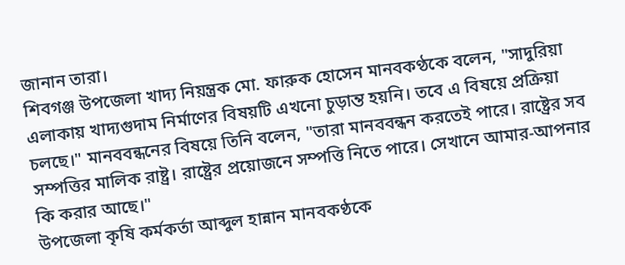জানান তারা।
শিবগঞ্জ উপজেলা খাদ্য নিয়ন্ত্রক মো. ফারুক হোসেন মানবকণ্ঠকে বলেন, "সাদুরিয়া এলাকায় খাদ্যগুদাম নির্মাণের বিষয়টি এখনো চুড়ান্ত হয়নি। তবে এ বিষয়ে প্রক্রিয়া চলছে।" মানববন্ধনের বিষয়ে তিনি বলেন, "তারা মানববন্ধন করতেই পারে। রাষ্ট্রের সব সম্পত্তির মালিক রাষ্ট্র। রাষ্ট্রের প্রয়োজনে সম্পত্তি নিতে পারে। সেখানে আমার-আপনার কি করার আছে।"
উপজেলা কৃষি কর্মকর্তা আব্দুল হান্নান মানবকণ্ঠকে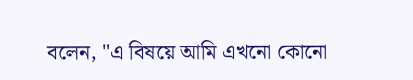বলেন, "এ বিষয়ে আমি এখনো কোনো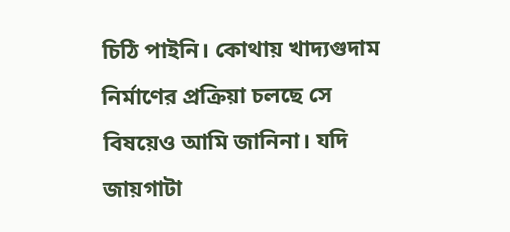চিঠি পাইনি। কোথায় খাদ্যগুদাম নির্মাণের প্রক্রিয়া চলছে সে বিষয়েও আমি জানিনা। যদি জায়গাটা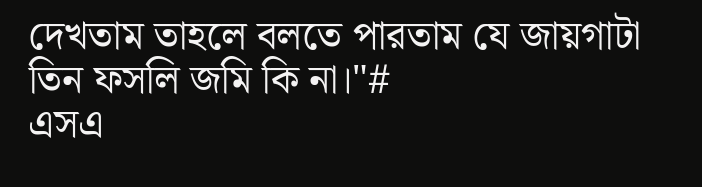দেখতাম তাহলে বলতে পারতাম যে জায়গাটা তিন ফসলি জমি কি না।"#
এসএ